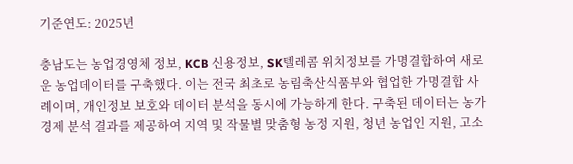기준연도: 2025년

충남도는 농업경영체 정보, KCB 신용정보, SK텔레콤 위치정보를 가명결합하여 새로운 농업데이터를 구축했다. 이는 전국 최초로 농림축산식품부와 협업한 가명결합 사례이며, 개인정보 보호와 데이터 분석을 동시에 가능하게 한다. 구축된 데이터는 농가경제 분석 결과를 제공하여 지역 및 작물별 맞춤형 농정 지원, 청년 농업인 지원, 고소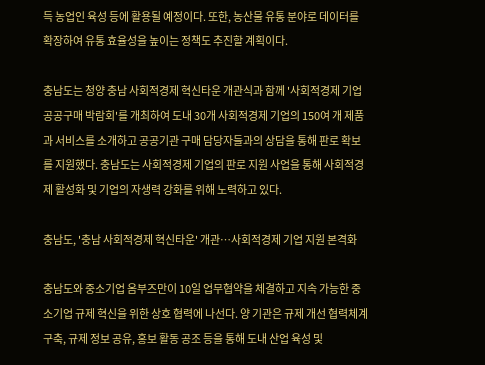득 농업인 육성 등에 활용될 예정이다. 또한, 농산물 유통 분야로 데이터를 확장하여 유통 효율성을 높이는 정책도 추진할 계획이다.

충남도는 청양 충남 사회적경제 혁신타운 개관식과 함께 '사회적경제 기업 공공구매 박람회'를 개최하여 도내 30개 사회적경제 기업의 150여 개 제품과 서비스를 소개하고 공공기관 구매 담당자들과의 상담을 통해 판로 확보를 지원했다. 충남도는 사회적경제 기업의 판로 지원 사업을 통해 사회적경제 활성화 및 기업의 자생력 강화를 위해 노력하고 있다.

충남도, '충남 사회적경제 혁신타운' 개관…사회적경제 기업 지원 본격화

충남도와 중소기업 옴부즈만이 10일 업무협약을 체결하고 지속 가능한 중소기업 규제 혁신을 위한 상호 협력에 나선다. 양 기관은 규제 개선 협력체계 구축, 규제 정보 공유, 홍보 활동 공조 등을 통해 도내 산업 육성 및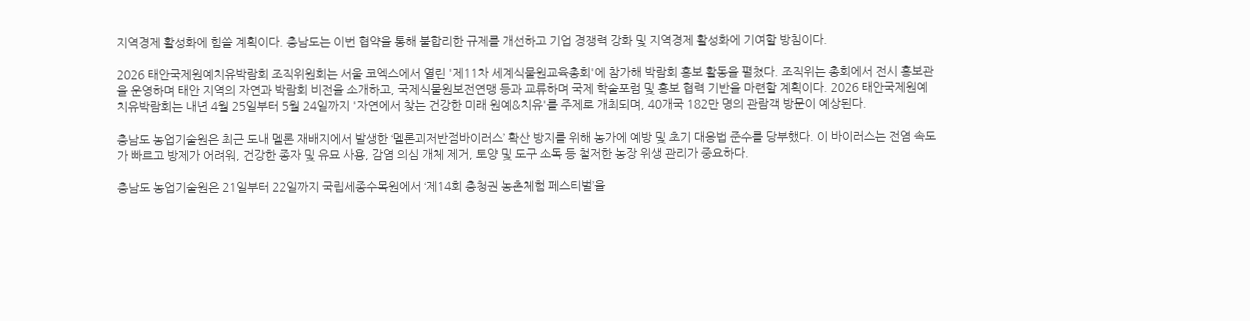지역경제 활성화에 힘쓸 계획이다. 충남도는 이번 협약을 통해 불합리한 규제를 개선하고 기업 경쟁력 강화 및 지역경제 활성화에 기여할 방침이다.

2026 태안국제원예치유박람회 조직위원회는 서울 코엑스에서 열린 '제11차 세계식물원교육총회'에 참가해 박람회 홍보 활동을 펼쳤다. 조직위는 총회에서 전시 홍보관을 운영하며 태안 지역의 자연과 박람회 비전을 소개하고, 국제식물원보전연맹 등과 교류하며 국제 학술포럼 및 홍보 협력 기반을 마련할 계획이다. 2026 태안국제원예치유박람회는 내년 4월 25일부터 5월 24일까지 '자연에서 찾는 건강한 미래 원예&치유'를 주제로 개최되며, 40개국 182만 명의 관람객 방문이 예상된다.

충남도 농업기술원은 최근 도내 멜론 재배지에서 발생한 ‘멜론괴저반점바이러스’ 확산 방지를 위해 농가에 예방 및 초기 대응법 준수를 당부했다. 이 바이러스는 전염 속도가 빠르고 방제가 어려워, 건강한 종자 및 유묘 사용, 감염 의심 개체 제거, 토양 및 도구 소독 등 철저한 농장 위생 관리가 중요하다.

충남도 농업기술원은 21일부터 22일까지 국립세종수목원에서 ‘제14회 충청권 농촌체험 페스티벌’을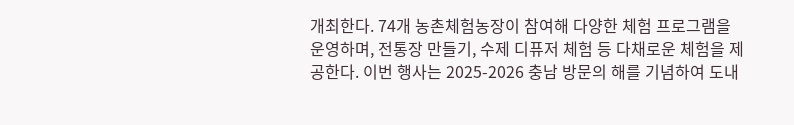개최한다. 74개 농촌체험농장이 참여해 다양한 체험 프로그램을 운영하며, 전통장 만들기, 수제 디퓨저 체험 등 다채로운 체험을 제공한다. 이번 행사는 2025-2026 충남 방문의 해를 기념하여 도내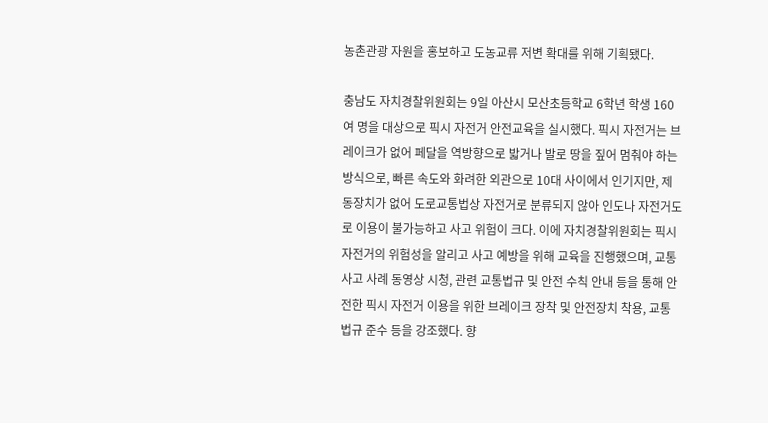농촌관광 자원을 홍보하고 도농교류 저변 확대를 위해 기획됐다.

충남도 자치경찰위원회는 9일 아산시 모산초등학교 6학년 학생 160여 명을 대상으로 픽시 자전거 안전교육을 실시했다. 픽시 자전거는 브레이크가 없어 페달을 역방향으로 밟거나 발로 땅을 짚어 멈춰야 하는 방식으로, 빠른 속도와 화려한 외관으로 10대 사이에서 인기지만, 제동장치가 없어 도로교통법상 자전거로 분류되지 않아 인도나 자전거도로 이용이 불가능하고 사고 위험이 크다. 이에 자치경찰위원회는 픽시 자전거의 위험성을 알리고 사고 예방을 위해 교육을 진행했으며, 교통사고 사례 동영상 시청, 관련 교통법규 및 안전 수칙 안내 등을 통해 안전한 픽시 자전거 이용을 위한 브레이크 장착 및 안전장치 착용, 교통법규 준수 등을 강조했다. 향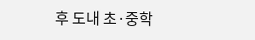후 도내 초·중학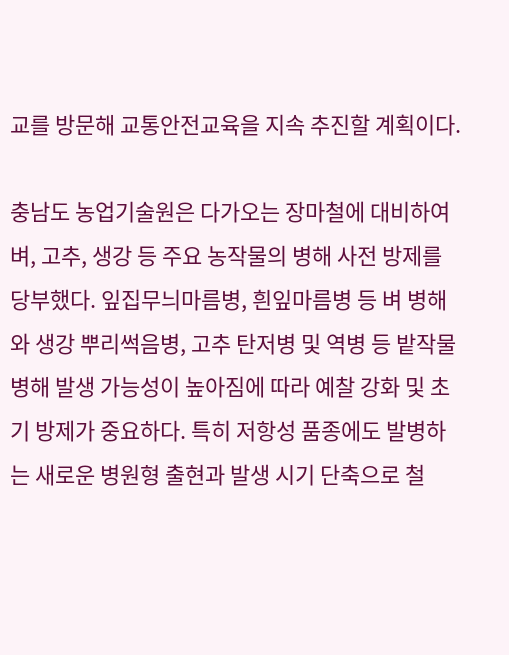교를 방문해 교통안전교육을 지속 추진할 계획이다.

충남도 농업기술원은 다가오는 장마철에 대비하여 벼, 고추, 생강 등 주요 농작물의 병해 사전 방제를 당부했다. 잎집무늬마름병, 흰잎마름병 등 벼 병해와 생강 뿌리썩음병, 고추 탄저병 및 역병 등 밭작물 병해 발생 가능성이 높아짐에 따라 예찰 강화 및 초기 방제가 중요하다. 특히 저항성 품종에도 발병하는 새로운 병원형 출현과 발생 시기 단축으로 철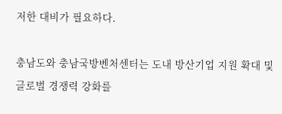저한 대비가 필요하다.

충남도와 충남국방벤처센터는 도내 방산기업 지원 확대 및 글로벌 경쟁력 강화를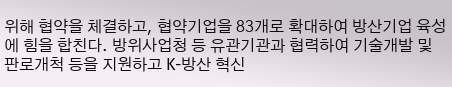위해 협약을 체결하고, 협약기업을 83개로 확대하여 방산기업 육성에 힘을 합친다. 방위사업청 등 유관기관과 협력하여 기술개발 및 판로개척 등을 지원하고 K-방산 혁신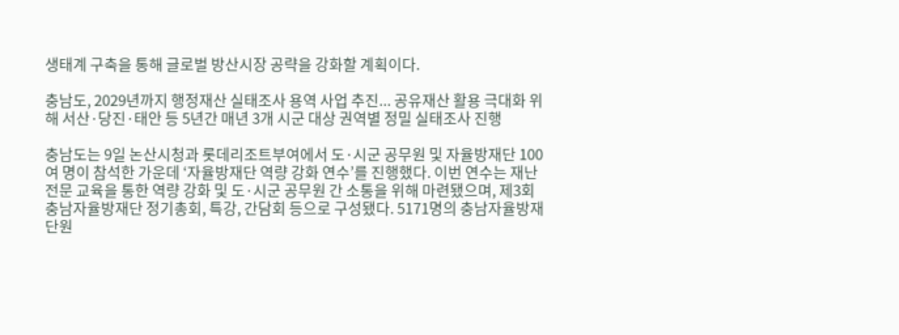생태계 구축을 통해 글로벌 방산시장 공략을 강화할 계획이다.

충남도, 2029년까지 행정재산 실태조사 용역 사업 추진... 공유재산 활용 극대화 위해 서산·당진·태안 등 5년간 매년 3개 시군 대상 권역별 정밀 실태조사 진행

충남도는 9일 논산시청과 롯데리조트부여에서 도·시군 공무원 및 자율방재단 100여 명이 참석한 가운데 ‘자율방재단 역량 강화 연수’를 진행했다. 이번 연수는 재난 전문 교육을 통한 역량 강화 및 도·시군 공무원 간 소통을 위해 마련됐으며, 제3회 충남자율방재단 정기총회, 특강, 간담회 등으로 구성됐다. 5171명의 충남자율방재단원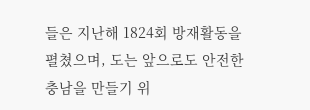들은 지난해 1824회 방재활동을 펼쳤으며, 도는 앞으로도 안전한 충남을 만들기 위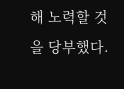해 노력할 것을 당부했다.